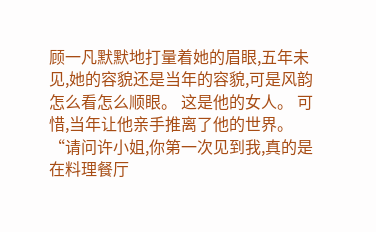顾一凡默默地打量着她的眉眼,五年未见,她的容貌还是当年的容貌,可是风韵怎么看怎么顺眼。 这是他的女人。 可惜,当年让他亲手推离了他的世界。 “请问许小姐,你第一次见到我,真的是在料理餐厅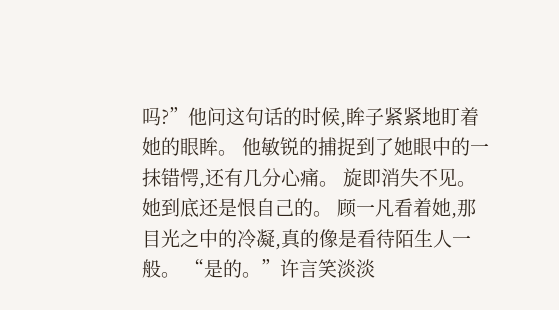吗?”他问这句话的时候,眸子紧紧地盯着她的眼眸。 他敏锐的捕捉到了她眼中的一抹错愕,还有几分心痛。 旋即消失不见。 她到底还是恨自己的。 顾一凡看着她,那目光之中的冷凝,真的像是看待陌生人一般。 “是的。”许言笑淡淡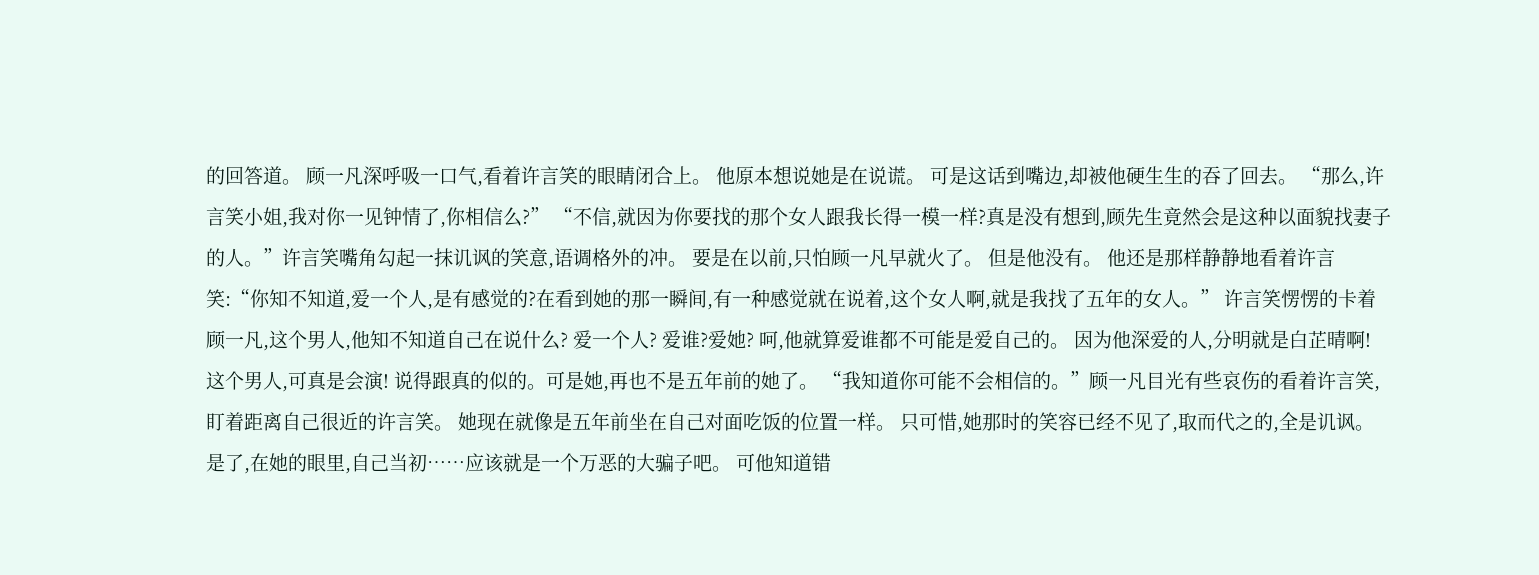的回答道。 顾一凡深呼吸一口气,看着许言笑的眼睛闭合上。 他原本想说她是在说谎。 可是这话到嘴边,却被他硬生生的吞了回去。 “那么,许言笑小姐,我对你一见钟情了,你相信么?” “不信,就因为你要找的那个女人跟我长得一模一样?真是没有想到,顾先生竟然会是这种以面貌找妻子的人。”许言笑嘴角勾起一抹讥讽的笑意,语调格外的冲。 要是在以前,只怕顾一凡早就火了。 但是他没有。 他还是那样静静地看着许言笑:“你知不知道,爱一个人,是有感觉的?在看到她的那一瞬间,有一种感觉就在说着,这个女人啊,就是我找了五年的女人。” 许言笑愣愣的卡着顾一凡,这个男人,他知不知道自己在说什么? 爱一个人? 爱谁?爱她? 呵,他就算爱谁都不可能是爱自己的。 因为他深爱的人,分明就是白芷晴啊! 这个男人,可真是会演! 说得跟真的似的。可是她,再也不是五年前的她了。 “我知道你可能不会相信的。”顾一凡目光有些哀伤的看着许言笑,盯着距离自己很近的许言笑。 她现在就像是五年前坐在自己对面吃饭的位置一样。 只可惜,她那时的笑容已经不见了,取而代之的,全是讥讽。 是了,在她的眼里,自己当初……应该就是一个万恶的大骗子吧。 可他知道错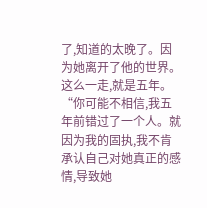了,知道的太晚了。因为她离开了他的世界。 这么一走,就是五年。 “你可能不相信,我五年前错过了一个人。就因为我的固执,我不肯承认自己对她真正的感情,导致她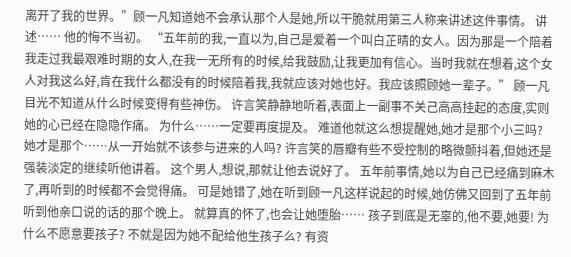离开了我的世界。”顾一凡知道她不会承认那个人是她,所以干脆就用第三人称来讲述这件事情。 讲述…… 他的悔不当初。 “五年前的我,一直以为,自己是爱着一个叫白芷晴的女人。因为那是一个陪着我走过我最艰难时期的女人,在我一无所有的时候,给我鼓励,让我更加有信心。当时我就在想着,这个女人对我这么好,肯在我什么都没有的时候陪着我,我就应该对她也好。我应该照顾她一辈子。” 顾一凡目光不知道从什么时候变得有些神伤。 许言笑静静地听着,表面上一副事不关己高高挂起的态度,实则她的心已经在隐隐作痛。 为什么……一定要再度提及。 难道他就这么想提醒她,她才是那个小三吗? 她才是那个……从一开始就不该参与进来的人吗? 许言笑的唇瓣有些不受控制的略微颤抖着,但她还是强装淡定的继续听他讲着。 这个男人,想说,那就让他去说好了。 五年前事情,她以为自己已经痛到麻木了,再听到的时候都不会觉得痛。 可是她错了,她在听到顾一凡这样说起的时候,她仿佛又回到了五年前听到他亲口说的话的那个晚上。 就算真的怀了,也会让她堕胎…… 孩子到底是无辜的,他不要,她要! 为什么不愿意要孩子? 不就是因为她不配给他生孩子么? 有资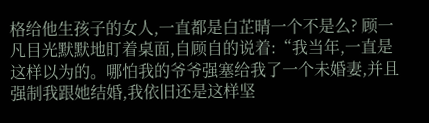格给他生孩子的女人,一直都是白芷晴一个不是么? 顾一凡目光默默地盯着桌面,自顾自的说着:“我当年,一直是这样以为的。哪怕我的爷爷强塞给我了一个未婚妻,并且强制我跟她结婚,我依旧还是这样坚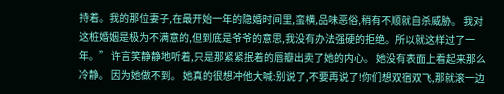持着。我的那位妻子,在最开始一年的隐婚时间里,蛮横,品味恶俗,稍有不顺就自杀威胁。 我对这桩婚姻是极为不满意的,但到底是爷爷的意思,我没有办法强硬的拒绝。所以就这样过了一年。” 许言笑静静地听着,只是那紧紧抿着的唇瓣出卖了她的内心。 她没有表面上看起来那么冷静。 因为她做不到。 她真的很想冲他大喊:别说了,不要再说了!你们想双宿双飞,那就滚一边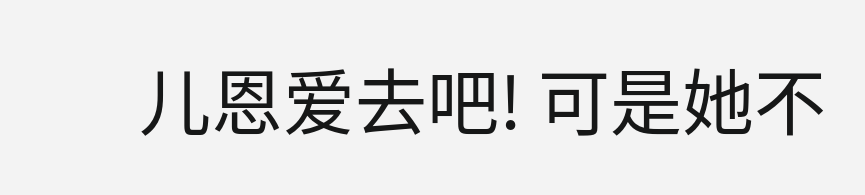儿恩爱去吧! 可是她不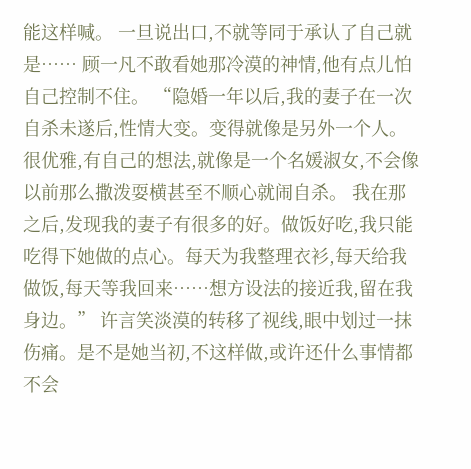能这样喊。 一旦说出口,不就等同于承认了自己就是…… 顾一凡不敢看她那冷漠的神情,他有点儿怕自己控制不住。 “隐婚一年以后,我的妻子在一次自杀未遂后,性情大变。变得就像是另外一个人。很优雅,有自己的想法,就像是一个名媛淑女,不会像以前那么撒泼耍横甚至不顺心就闹自杀。 我在那之后,发现我的妻子有很多的好。做饭好吃,我只能吃得下她做的点心。每天为我整理衣衫,每天给我做饭,每天等我回来……想方设法的接近我,留在我身边。” 许言笑淡漠的转移了视线,眼中划过一抹伤痛。是不是她当初,不这样做,或许还什么事情都不会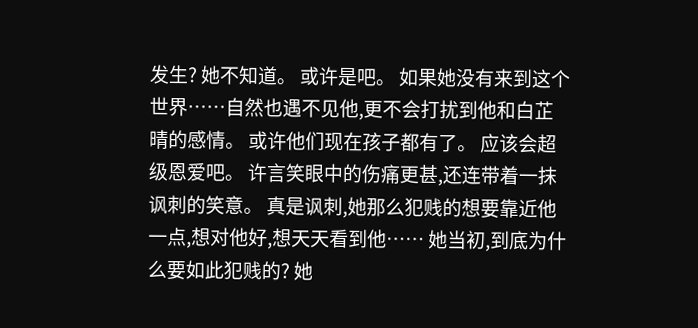发生? 她不知道。 或许是吧。 如果她没有来到这个世界……自然也遇不见他,更不会打扰到他和白芷晴的感情。 或许他们现在孩子都有了。 应该会超级恩爱吧。 许言笑眼中的伤痛更甚,还连带着一抹讽刺的笑意。 真是讽刺,她那么犯贱的想要靠近他一点,想对他好,想天天看到他…… 她当初,到底为什么要如此犯贱的? 她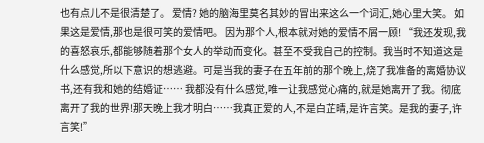也有点儿不是很清楚了。 爱情? 她的脑海里莫名其妙的冒出来这么一个词汇,她心里大笑。 如果这是爱情,那也是很可笑的爱情吧。 因为那个人,根本就对她的爱情不屑一顾! “我还发现,我的喜怒哀乐,都能够随着那个女人的举动而变化。甚至不受我自己的控制。我当时不知道这是什么感觉,所以下意识的想逃避。可是当我的妻子在五年前的那个晚上,烧了我准备的离婚协议书,还有我和她的结婚证…… 我都没有什么感觉,唯一让我感觉心痛的,就是她离开了我。彻底离开了我的世界!那天晚上我才明白……我真正爱的人,不是白芷晴,是许言笑。是我的妻子,许言笑!”